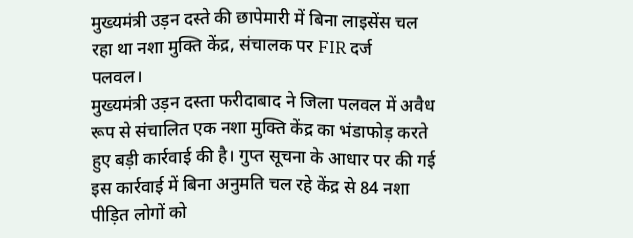मुख्यमंत्री उड़न दस्ते की छापेमारी में बिना लाइसेंस चल रहा था नशा मुक्ति केंद्र, संचालक पर FIR दर्ज
पलवल।
मुख्यमंत्री उड़न दस्ता फरीदाबाद ने जिला पलवल में अवैध रूप से संचालित एक नशा मुक्ति केंद्र का भंडाफोड़ करते हुए बड़ी कार्रवाई की है। गुप्त सूचना के आधार पर की गई इस कार्रवाई में बिना अनुमति चल रहे केंद्र से 84 नशा पीड़ित लोगों को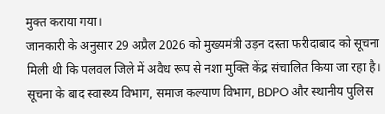मुक्त कराया गया।
जानकारी के अनुसार 29 अप्रैल 2026 को मुख्यमंत्री उड़न दस्ता फरीदाबाद को सूचना मिली थी कि पलवल जिले में अवैध रूप से नशा मुक्ति केंद्र संचालित किया जा रहा है। सूचना के बाद स्वास्थ्य विभाग, समाज कल्याण विभाग, BDPO और स्थानीय पुलिस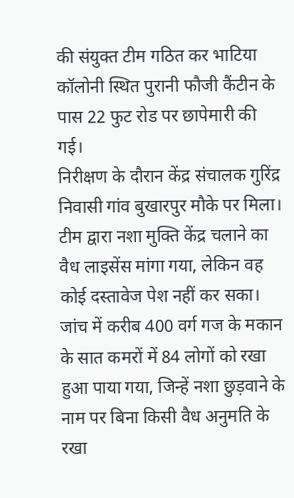की संयुक्त टीम गठित कर भाटिया कॉलोनी स्थित पुरानी फौजी कैंटीन के पास 22 फुट रोड पर छापेमारी की गई।
निरीक्षण के दौरान केंद्र संचालक गुरिंद्र निवासी गांव बुखारपुर मौके पर मिला। टीम द्वारा नशा मुक्ति केंद्र चलाने का वैध लाइसेंस मांगा गया, लेकिन वह कोई दस्तावेज पेश नहीं कर सका। जांच में करीब 400 वर्ग गज के मकान के सात कमरों में 84 लोगों को रखा हुआ पाया गया, जिन्हें नशा छुड़वाने के नाम पर बिना किसी वैध अनुमति के रखा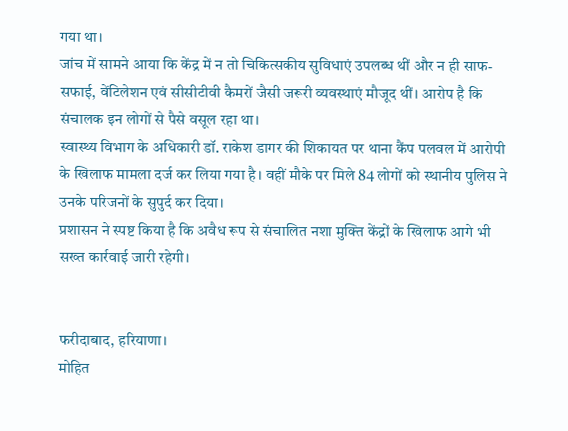गया था।
जांच में सामने आया कि केंद्र में न तो चिकित्सकीय सुविधाएं उपलब्ध थीं और न ही साफ-सफाई, वेंटिलेशन एवं सीसीटीवी कैमरों जैसी जरूरी व्यवस्थाएं मौजूद थीं। आरोप है कि संचालक इन लोगों से पैसे वसूल रहा था।
स्वास्थ्य विभाग के अधिकारी डॉ. राकेश डागर की शिकायत पर थाना कैंप पलवल में आरोपी के खिलाफ मामला दर्ज कर लिया गया है। वहीं मौके पर मिले 84 लोगों को स्थानीय पुलिस ने उनके परिजनों के सुपुर्द कर दिया।
प्रशासन ने स्पष्ट किया है कि अवैध रूप से संचालित नशा मुक्ति केंद्रों के खिलाफ आगे भी सख्त कार्रवाई जारी रहेगी।


फरीदाबाद, हरियाणा।
मोहित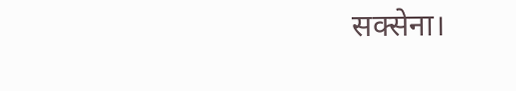सक्सेना।